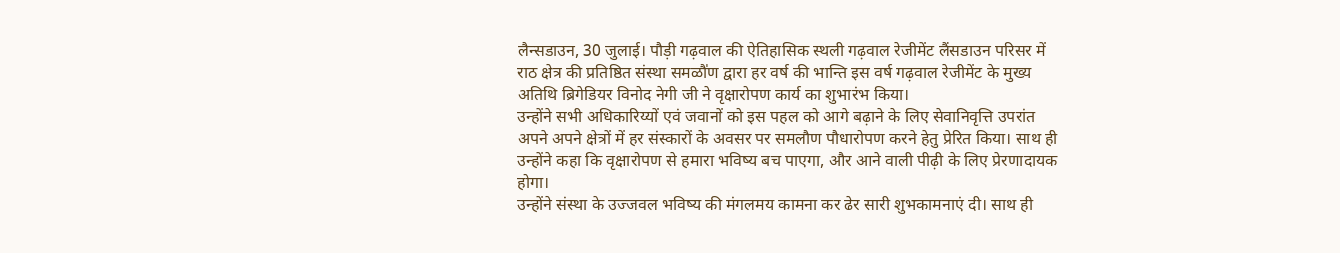लैन्सडाउन, 30 जुलाई। पौड़ी गढ़वाल की ऐतिहासिक स्थली गढ़वाल रेजीमेंट लैंसडाउन परिसर में राठ क्षेत्र की प्रतिष्ठित संस्था समळौ॑ण द्वारा हर वर्ष की भान्ति इस वर्ष गढ़वाल रेजीमेंट के मुख्य अतिथि ब्रिगेडियर विनोद नेगी जी ने वृक्षारोपण कार्य का शुभारंभ किया।
उन्होंने सभी अधिकारिय्यों एवं जवानों को इस पहल को आगे बढ़ाने के लिए सेवानिवृत्ति उपरांत अपने अपने क्षेत्रों में हर संस्कारों के अवसर पर समलौण पौधारोपण करने हेतु प्रेरित किया। साथ ही उन्होंने कहा कि वृक्षारोपण से हमारा भविष्य बच पाएगा, और आने वाली पीढ़ी के लिए प्रेरणादायक होगा।
उन्होंने संस्था के उज्जवल भविष्य की मंगलमय कामना कर ढेर सारी शुभकामनाएं दी। साथ ही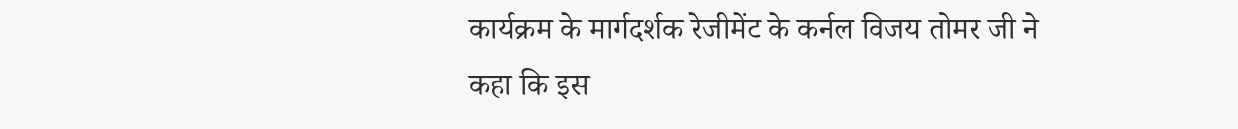कार्यक्रम के मार्गदर्शक रेजीमेंट के कर्नल विजय तोमर जी ने कहा कि इस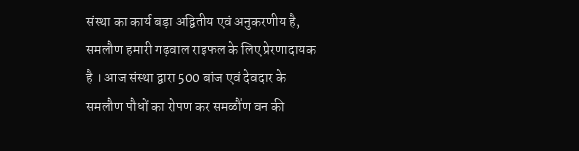संस्था का कार्य बड़ा अद्वितीय एवं अनुकरणीय है, समलौण हमारी गढ़वाल राइफल के लिए प्रेरणादायक है । आज संस्था द्वारा 500 बांज एवं देवदार के समलौण पौधों का रोपण कर समळौ॑ण वन की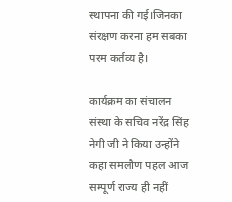स्थापना की गई।जिनका संरक्षण करना हम सबका परम कर्तव्य है।

कार्यक्रम का संचालन संस्था के सचिव नरेंद्र सिंह नेगी जी ने किया उन्होंने कहा समलौण पहल आज सम्पूर्ण राज्य ही नहीं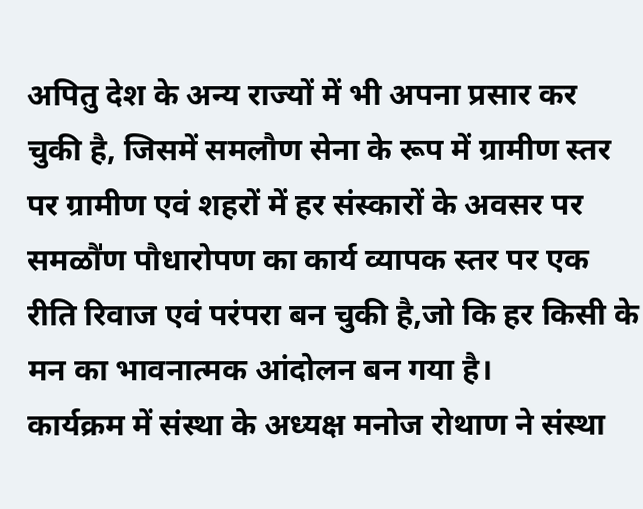अपितु देश के अन्य राज्यों में भी अपना प्रसार कर चुकी है, जिसमें समलौण सेना के रूप में ग्रामीण स्तर पर ग्रामीण एवं शहरों में हर संस्कारों के अवसर पर समळौ॑ण पौधारोपण का कार्य व्यापक स्तर पर एक रीति रिवाज एवं परंपरा बन चुकी है,जो कि हर किसी के मन का भावनात्मक आंदोलन बन गया है।
कार्यक्रम में संस्था के अध्यक्ष मनोज रोथाण ने संस्था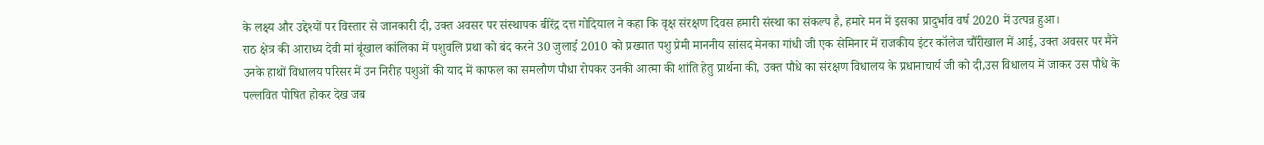के लक्ष्य और उद्देश्यों पर विस्तार से जानकारी दी, उक्त अवसर पर संस्थापक बीरेंद्र दत्त गोदियाल ने कहा कि वृक्ष संरक्षण दिवस हमारी संस्था का संकल्प है, हमारे मन में इसका प्रादुर्भाव वर्ष 2020 में उत्पन्न हुआ।
राठ क्षेत्र की आराध्य देवी मां बू॑खाल का॑लिका में पशुवलि प्रथा को बंद करने 30 जुलाई 2010 को प्रख्यात पशु प्रेमी माननीय सांसद मेनका गांधी जी एक सेमिनार में राजकीय इंटर कॉलेज चौ॑रीखाल में आई, उक्त अवसर पर मैंने उनके हाथों विधालय परिसर में उन निरीह पशुओं की याद में काफल का समलौण पौधा रोपकर उनकी आत्मा की शांति हेतु प्रार्थना की, उक्त पौधे का संरक्षण विधालय के प्रधानाचार्य जी को दी,उस विधालय में जाकर उस पौधे के पल्लवित पोषित होकर देख जब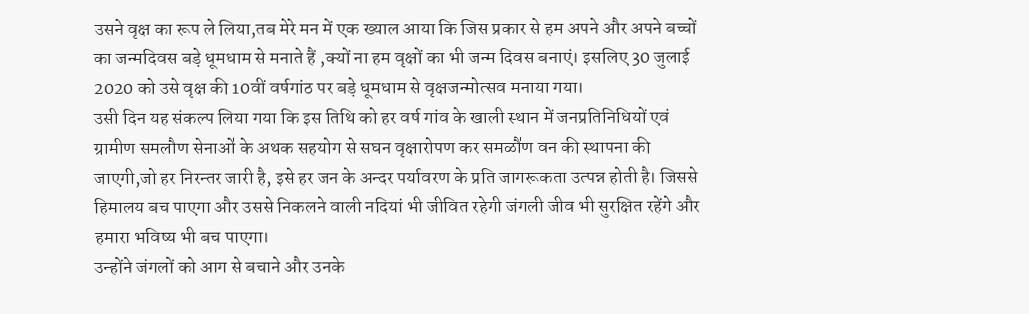उसने वृक्ष का रूप ले लिया,तब मेरे मन में एक ख्याल आया कि जिस प्रकार से हम अपने और अपने बच्चों का जन्मदिवस बड़े धूमधाम से मनाते हैं ,क्यों ना हम वृक्षों का भी जन्म दिवस बनाएं। इसलिए 30 जुलाई 2020 को उसे वृक्ष की 10वीं वर्षगांठ पर बड़े धूमधाम से वृक्षजन्मोत्सव मनाया गया।
उसी दिन यह संकल्प लिया गया कि इस तिथि को हर वर्ष गांव के खाली स्थान में जनप्रतिनिधियों एवं ग्रामीण समलौण सेनाओ॑ के अथक सहयोग से सघन वृक्षारोपण कर समळौ॑ण वन की स्थापना की जाएगी,जो हर निरन्तर जारी है, इसे हर जन के अन्दर पर्यावरण के प्रति जागरूकता उत्पन्न होती है। जिससे हिमालय बच पाएगा और उससे निकलने वाली नदियां भी जीवित रहेगी जंगली जीव भी सुरक्षित रहेंगे और हमारा भविष्य भी बच पाएगा।
उन्होंने जंगलों को आग से बचाने और उनके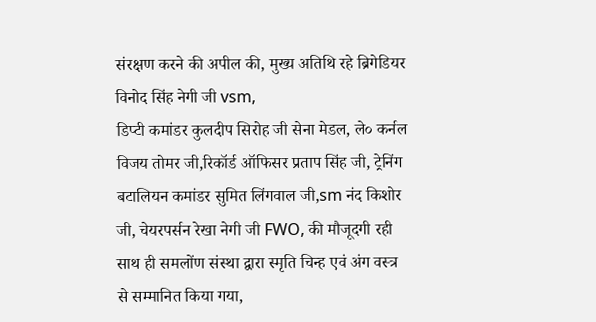संरक्षण करने की अपील की, मुख्य अतिथि रहे ब्रिगेडियर विनोद सिंह नेगी जी vsm,
डिप्टी कमांडर कुलदीप सिरोह जी सेना मेडल, ले० कर्नल विजय तोमर जी,रिकॉर्ड ऑफिसर प्रताप सिंह जी, ट्रेनिंग बटालियन कमांडर सुमित लिंगवाल जी,sm नंद किशोर जी, चेयरपर्सन रेखा नेगी जी FWO, की मौजूदगी रही साथ ही समलोंण संस्था द्वारा स्मृति चिन्ह एवं अंग वस्त्र से सम्मानित किया गया,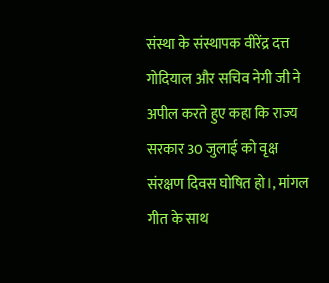संस्था के संस्थापक वीरेंद्र दत्त गोदियाल और सचिव नेगी जी ने अपील करते हुए कहा कि राज्य सरकार 30 जुलाई को वृक्ष संरक्षण दिवस घोषित हो।, मांगल गीत के साथ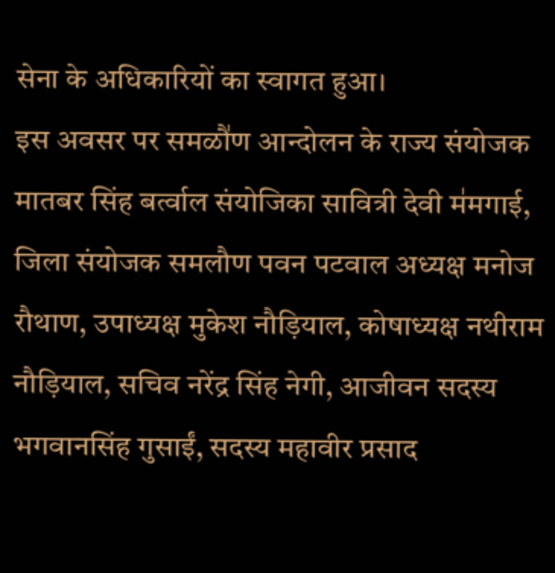सेना के अधिकारियों का स्वागत हुआ।
इस अवसर पर समळौ॑ण आन्दोलन के राज्य संयोजक मातबर सिंह बर्त्वाल संयोजिका सावित्री देवी म॑मगाई, जिला संयोजक समलौण पवन पटवाल अध्यक्ष मनोज रौथाण, उपाध्यक्ष मुकेश नौड़ियाल, कोषाध्यक्ष नथीराम नौड़ियाल, सचिव नरेंद्र सिंह नेगी, आजीवन सदस्य भगवानसिंह गुसाईं, सदस्य महावीर प्रसाद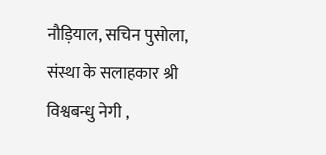नौड़ियाल, सचिन पुसोला, संस्था के सलाहकार श्री विश्वबन्धु नेगी ,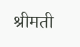श्रीमती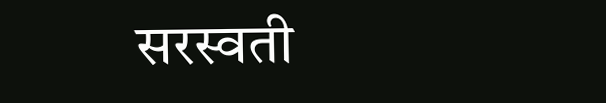सरस्वती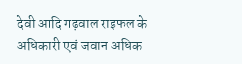देवी आदि गढ़वाल राइफल के अधिकारी एवं जवान अधिक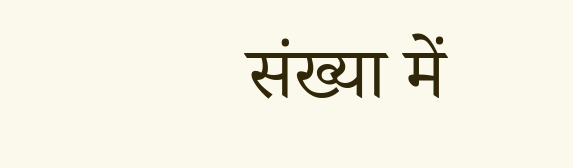संख्या में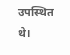उपस्थित थे।